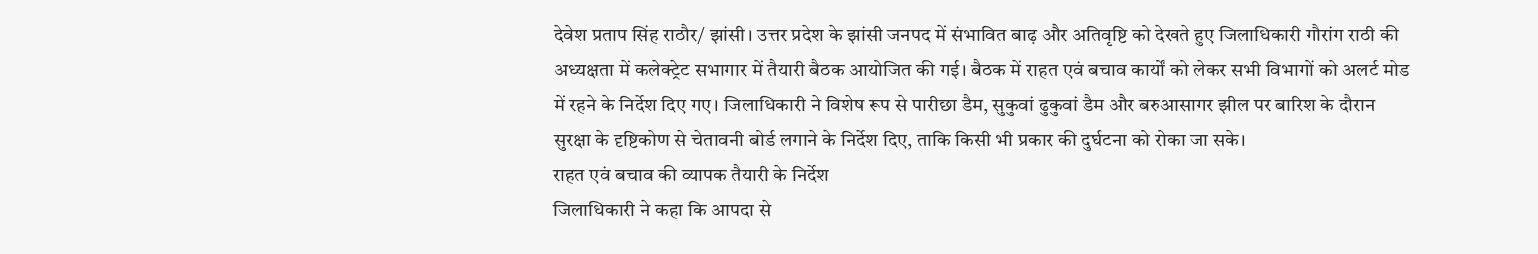देवेश प्रताप सिंह राठौर/ झांसी। उत्तर प्रदेश के झांसी जनपद में संभावित बाढ़ और अतिवृष्टि को देखते हुए जिलाधिकारी गौरांग राठी की अध्यक्षता में कलेक्ट्रेट सभागार में तैयारी बैठक आयोजित की गई। बैठक में राहत एवं बचाव कार्यों को लेकर सभी विभागों को अलर्ट मोड में रहने के निर्देश दिए गए। जिलाधिकारी ने विशेष रूप से पारीछा डैम, सुकुवां ढुकुवां डैम और बरुआसागर झील पर बारिश के दौरान सुरक्षा के दृष्टिकोण से चेतावनी बोर्ड लगाने के निर्देश दिए, ताकि किसी भी प्रकार की दुर्घटना को रोका जा सके।
राहत एवं बचाव की व्यापक तैयारी के निर्देश
जिलाधिकारी ने कहा कि आपदा से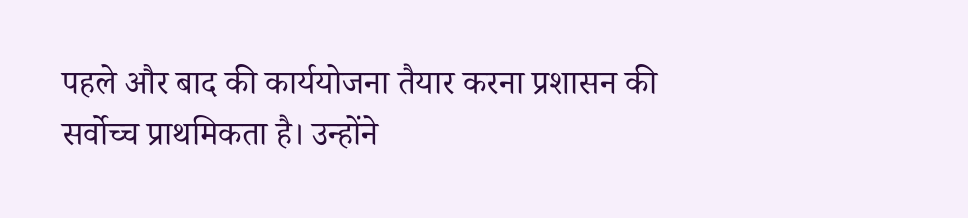पहले और बाद की कार्ययोजना तैयार करना प्रशासन की सर्वोच्च प्राथमिकता है। उन्होंने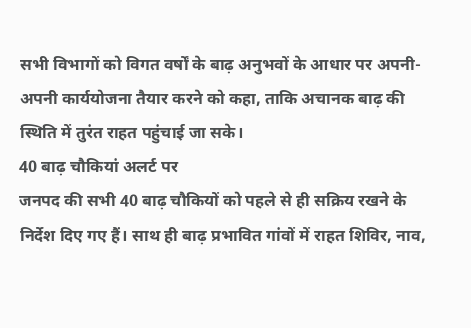सभी विभागों को विगत वर्षों के बाढ़ अनुभवों के आधार पर अपनी-अपनी कार्ययोजना तैयार करने को कहा, ताकि अचानक बाढ़ की स्थिति में तुरंत राहत पहुंचाई जा सके।
40 बाढ़ चौकियां अलर्ट पर
जनपद की सभी 40 बाढ़ चौकियों को पहले से ही सक्रिय रखने के निर्देश दिए गए हैं। साथ ही बाढ़ प्रभावित गांवों में राहत शिविर, नाव,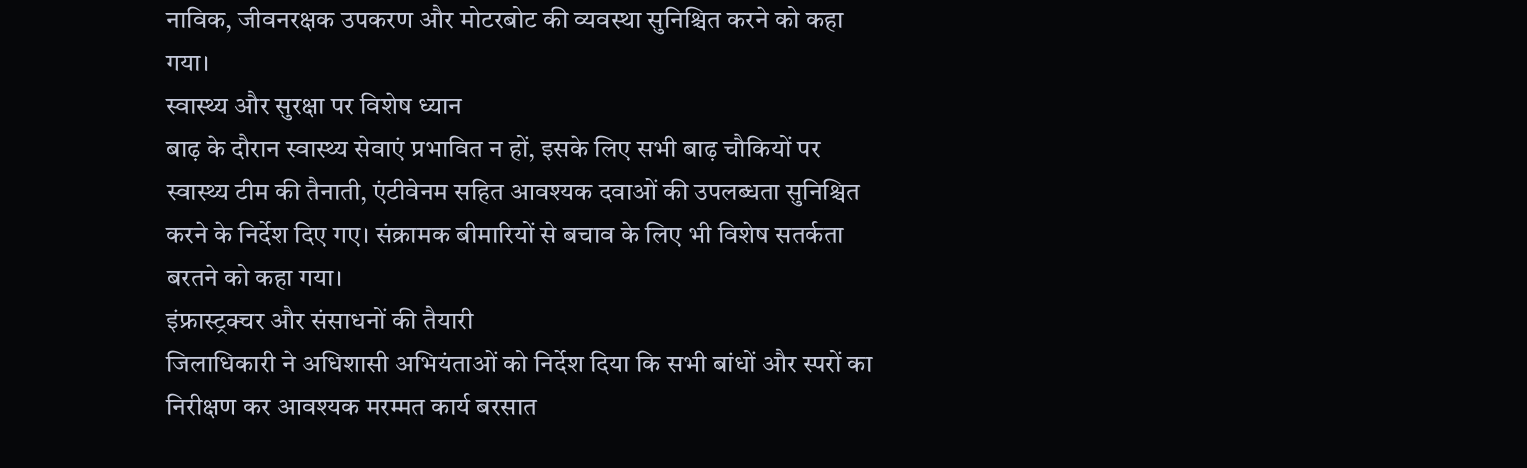नाविक, जीवनरक्षक उपकरण और मोटरबोट की व्यवस्था सुनिश्चित करने को कहा गया।
स्वास्थ्य और सुरक्षा पर विशेष ध्यान
बाढ़ के दौरान स्वास्थ्य सेवाएं प्रभावित न हों, इसके लिए सभी बाढ़ चौकियों पर स्वास्थ्य टीम की तैनाती, एंटीवेनम सहित आवश्यक दवाओं की उपलब्धता सुनिश्चित करने के निर्देश दिए गए। संक्रामक बीमारियों से बचाव के लिए भी विशेष सतर्कता बरतने को कहा गया।
इंफ्रास्ट्रक्चर और संसाधनों की तैयारी
जिलाधिकारी ने अधिशासी अभियंताओं को निर्देश दिया कि सभी बांधों और स्परों का निरीक्षण कर आवश्यक मरम्मत कार्य बरसात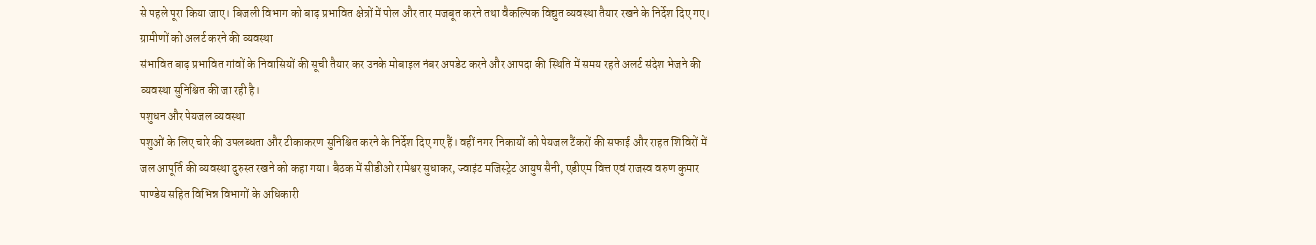से पहले पूरा किया जाए। बिजली विभाग को बाढ़ प्रभावित क्षेत्रों में पोल और तार मजबूत करने तथा वैकल्पिक विद्युत व्यवस्था तैयार रखने के निर्देश दिए गए।
ग्रामीणों को अलर्ट करने की व्यवस्था
संभावित बाढ़ प्रभावित गांवों के निवासियों की सूची तैयार कर उनके मोबाइल नंबर अपडेट करने और आपदा की स्थिति में समय रहते अलर्ट संदेश भेजने की व्यवस्था सुनिश्चित की जा रही है।
पशुधन और पेयजल व्यवस्था
पशुओं के लिए चारे की उपलब्धता और टीकाकरण सुनिश्चित करने के निर्देश दिए गए हैं। वहीं नगर निकायों को पेयजल टैंकरों की सफाई और राहत शिविरों में जल आपूर्ति की व्यवस्था दुरुस्त रखने को कहा गया। बैठक में सीडीओ रामेश्वर सुधाकर, ज्वाइंट मजिस्ट्रेट आयुष सैनी, एडीएम वित्त एवं राजस्व वरुण कुमार पाण्डेय सहित विभिन्न विभागों के अधिकारी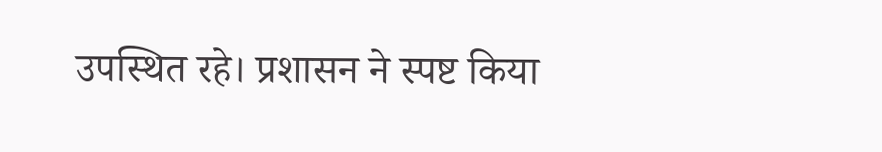उपस्थित रहे। प्रशासन ने स्पष्ट किया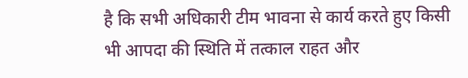है कि सभी अधिकारी टीम भावना से कार्य करते हुए किसी भी आपदा की स्थिति में तत्काल राहत और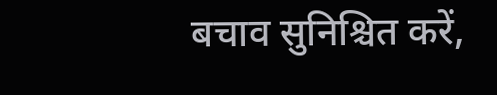बचाव सुनिश्चित करें,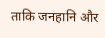ताकि जनहानि और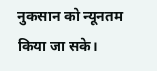नुकसान को न्यूनतम किया जा सके।